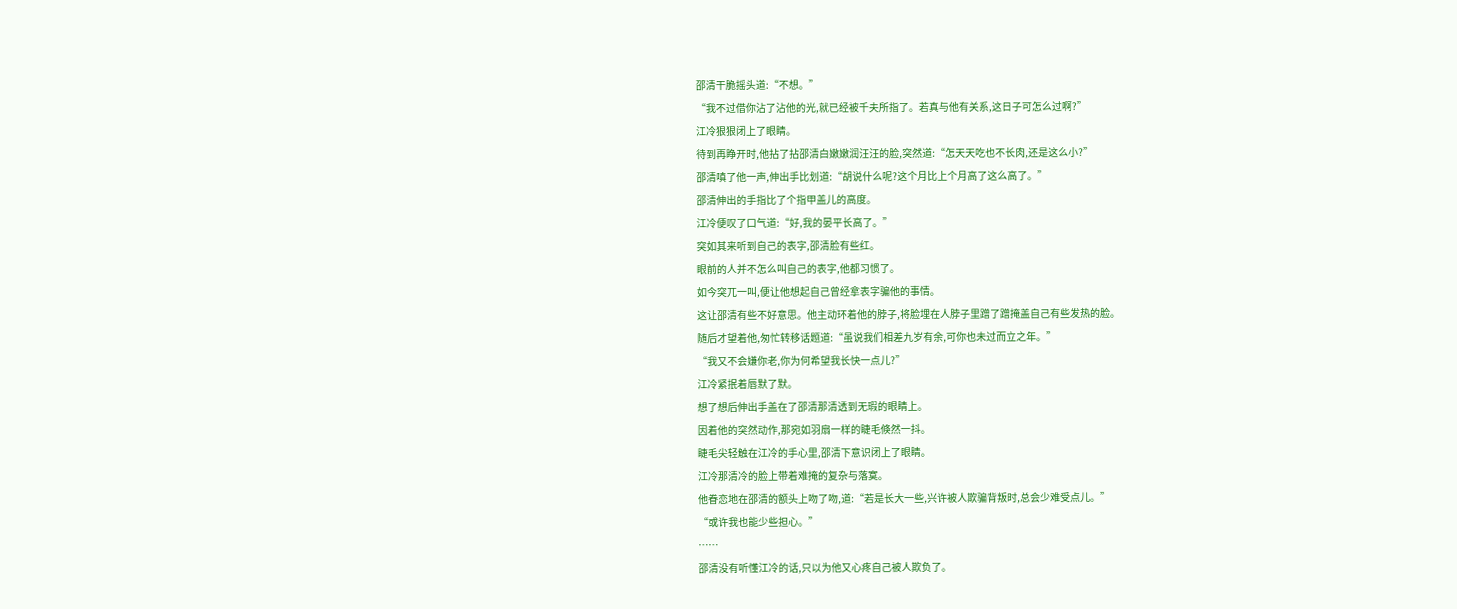邵清干脆摇头道:“不想。”
“我不过借你沾了沾他的光,就已经被千夫所指了。若真与他有关系,这日子可怎么过啊?”
江冷狠狠闭上了眼睛。
待到再睁开时,他拈了拈邵清白嫩嫩润汪汪的脸,突然道:“怎天天吃也不长肉,还是这么小?”
邵清嗔了他一声,伸出手比划道:“胡说什么呢?这个月比上个月高了这么高了。”
邵清伸出的手指比了个指甲盖儿的高度。
江冷便叹了口气道:“好,我的晏平长高了。”
突如其来听到自己的表字,邵清脸有些红。
眼前的人并不怎么叫自己的表字,他都习惯了。
如今突兀一叫,便让他想起自己曾经拿表字骗他的事情。
这让邵清有些不好意思。他主动环着他的脖子,将脸埋在人脖子里蹭了蹭掩盖自己有些发热的脸。
随后才望着他,匆忙转移话题道:“虽说我们相差九岁有余,可你也未过而立之年。”
“我又不会嫌你老,你为何希望我长快一点儿?”
江冷紧抿着唇默了默。
想了想后伸出手盖在了邵清那清透到无瑕的眼睛上。
因着他的突然动作,那宛如羽扇一样的睫毛倏然一抖。
睫毛尖轻触在江冷的手心里,邵清下意识闭上了眼睛。
江冷那清冷的脸上带着难掩的复杂与落寞。
他眷恋地在邵清的额头上吻了吻,道:“若是长大一些,兴许被人欺骗背叛时,总会少难受点儿。”
“或许我也能少些担心。”
……
邵清没有听懂江冷的话,只以为他又心疼自己被人欺负了。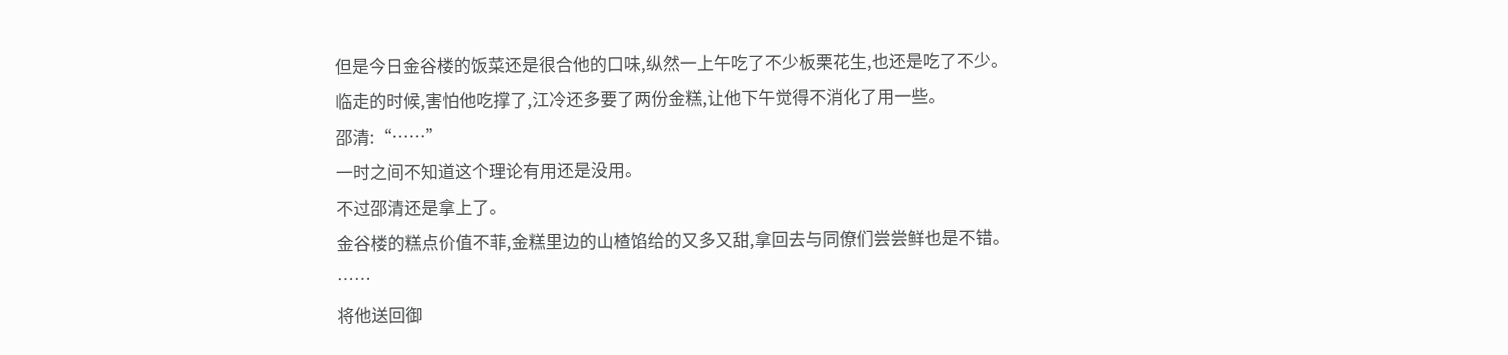但是今日金谷楼的饭菜还是很合他的口味,纵然一上午吃了不少板栗花生,也还是吃了不少。
临走的时候,害怕他吃撑了,江冷还多要了两份金糕,让他下午觉得不消化了用一些。
邵清:“……”
一时之间不知道这个理论有用还是没用。
不过邵清还是拿上了。
金谷楼的糕点价值不菲,金糕里边的山楂馅给的又多又甜,拿回去与同僚们尝尝鲜也是不错。
……
将他送回御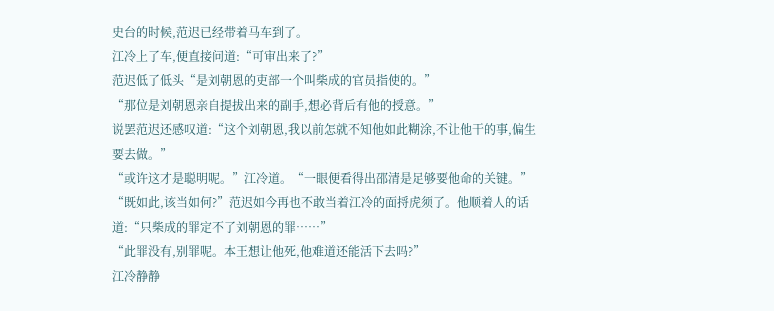史台的时候,范迟已经带着马车到了。
江冷上了车,便直接问道:“可审出来了?”
范迟低了低头“是刘朝恩的吏部一个叫柴成的官员指使的。”
“那位是刘朝恩亲自提拔出来的副手,想必背后有他的授意。”
说罢范迟还感叹道:“这个刘朝恩,我以前怎就不知他如此糊涂,不让他干的事,偏生要去做。”
“或许这才是聪明呢。”江冷道。“一眼便看得出邵清是足够要他命的关键。”
“既如此,该当如何?”范迟如今再也不敢当着江冷的面捋虎须了。他顺着人的话道:“只柴成的罪定不了刘朝恩的罪……”
“此罪没有,别罪呢。本王想让他死,他难道还能活下去吗?”
江冷静静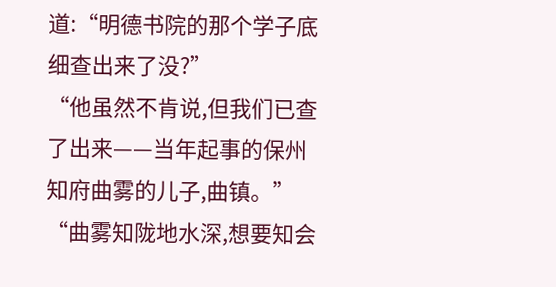道:“明德书院的那个学子底细查出来了没?”
“他虽然不肯说,但我们已查了出来——当年起事的保州知府曲雾的儿子,曲镇。”
“曲雾知陇地水深,想要知会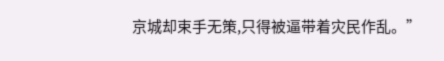京城却束手无策,只得被逼带着灾民作乱。”